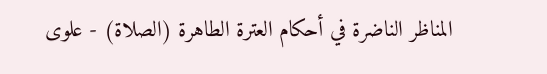المناظر الناضرة في أحکام العترة الطاهرة (الصلاة) - علوی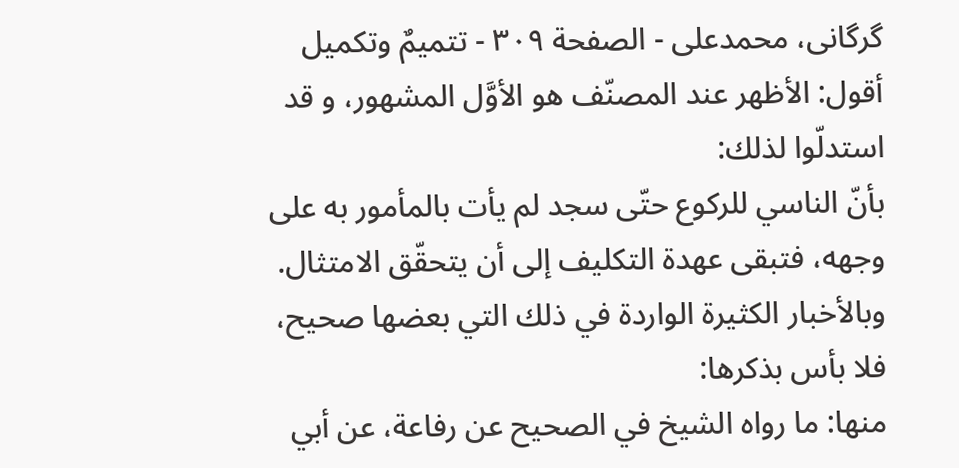گرگانی، محمدعلی - الصفحة ٣٠٩ - تتميمٌ وتكميل
أقول: الأظهر عند المصنّف هو الأوَّل المشهور، و قد استدلّوا لذلك:
بأنّ الناسي للركوع حتّى سجد لم يأت بالمأمور به على وجهه، فتبقى عهدة التكليف إلى أن يتحقّق الامتثال.
وبالأخبار الكثيرة الواردة في ذلك التي بعضها صحيح، فلا بأس بذكرها:
منها: ما رواه الشيخ في الصحيح عن رفاعة، عن أبي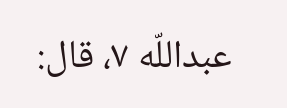عبداللّه ٧، قال: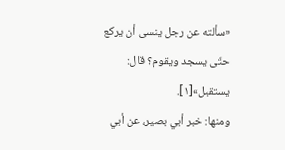«سألته عن رجل ينسى أن يركع حتّى يسجد ويقوم؟ قال: يستقبل»[١].
ومنها: خبر أبي بصير، عن أبي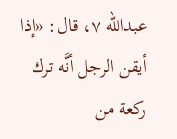عبداللّه ٧، قال: «إذا أيقن الرجل أنَّه ترك ركعة من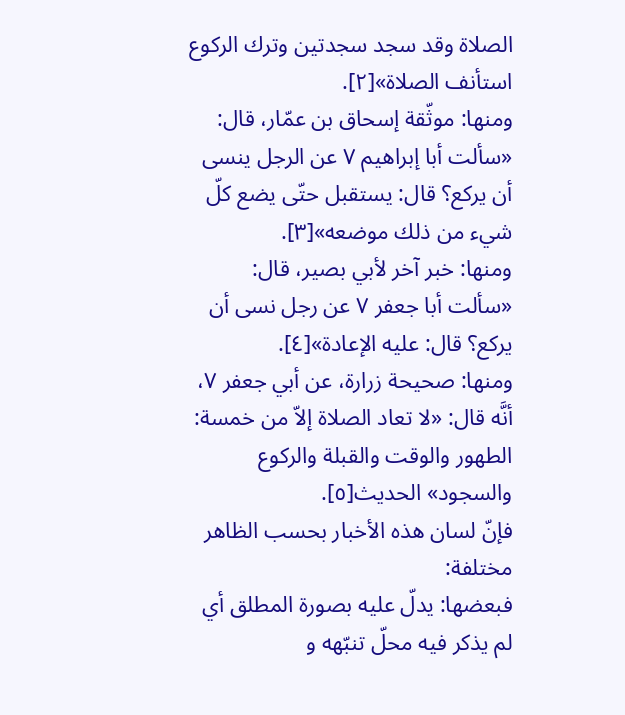الصلاة وقد سجد سجدتين وترك الركوع استأنف الصلاة»[٢].
ومنها: موثّقة إسحاق بن عمّار، قال: «سألت أبا إبراهيم ٧ عن الرجل ينسى أن يركع؟ قال: يستقبل حتّى يضع كلّ شيء من ذلك موضعه»[٣].
ومنها: خبر آخر لأبي بصير، قال: «سألت أبا جعفر ٧ عن رجل نسى أن يركع؟ قال: عليه الإعادة»[٤].
ومنها: صحيحة زرارة، عن أبي جعفر ٧، أنَّه قال: «لا تعاد الصلاة إلاّ من خمسة: الطهور والوقت والقبلة والركوع والسجود» الحديث[٥].
فإنّ لسان هذه الأخبار بحسب الظاهر مختلفة:
فبعضها: يدلّ عليه بصورة المطلق أي لم يذكر فيه محلّ تنبّهه و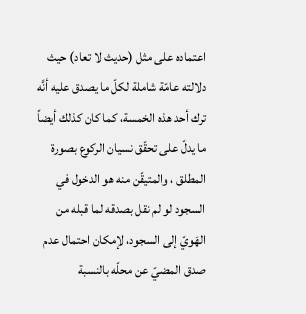اعتماده على مثل (حديث لا تعاد) حيث دلالته عامّة شاملة لكلّ ما يصدق عليه أنَّه ترك أحد هذه الخمسة، كما كان كذلك أيضاً ما يدلّ على تحقّق نسيان الركوع بصورة المطلق ، والمتيقّن منه هو الدخول في السجود لو لم نقل بصدقه لما قبله من الهَويّ إلى السجود، لإمكان احتمال عدم صدق المضيّ عن محلّه بالنسبة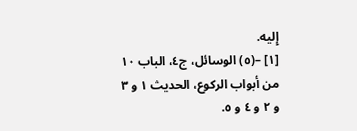إِليه.
[١] –(٥) الوسائل، ج٤، الباب ١٠ من أبواب الركوع، الحديث ١ و ٣ و ٢ و ٤ و ٥.